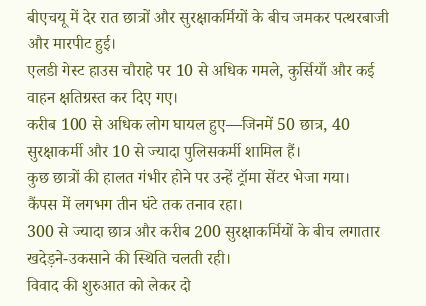बीएचयू में देर रात छात्रों और सुरक्षाकर्मियों के बीच जमकर पत्थरबाजी और मारपीट हुई।
एलडी गेस्ट हाउस चौराहे पर 10 से अधिक गमले, कुर्सियाँ और कई वाहन क्षतिग्रस्त कर दिए गए।
करीब 100 से अधिक लोग घायल हुए—जिनमें 50 छात्र, 40 सुरक्षाकर्मी और 10 से ज्यादा पुलिसकर्मी शामिल हैं।
कुछ छात्रों की हालत गंभीर होने पर उन्हें ट्रॉमा सेंटर भेजा गया।
कैंपस में लगभग तीन घंटे तक तनाव रहा।
300 से ज्यादा छात्र और करीब 200 सुरक्षाकर्मियों के बीच लगातार खदेड़ने-उकसाने की स्थिति चलती रही।
विवाद की शुरुआत को लेकर दो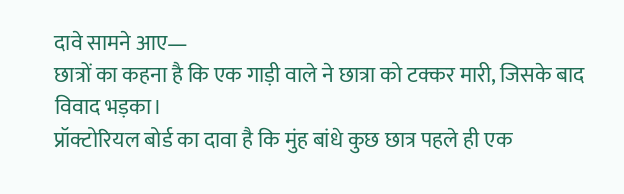दावे सामने आए—
छात्रों का कहना है कि एक गाड़ी वाले ने छात्रा को टक्कर मारी, जिसके बाद विवाद भड़का।
प्रॉक्टोरियल बोर्ड का दावा है कि मुंह बांधे कुछ छात्र पहले ही एक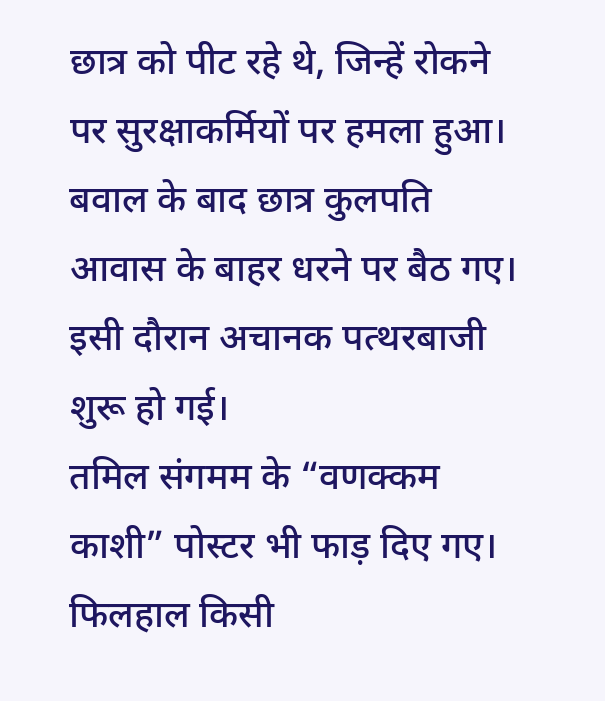छात्र को पीट रहे थे, जिन्हें रोकने पर सुरक्षाकर्मियों पर हमला हुआ।
बवाल के बाद छात्र कुलपति आवास के बाहर धरने पर बैठ गए। इसी दौरान अचानक पत्थरबाजी शुरू हो गई।
तमिल संगमम के “वणक्कम काशी” पोस्टर भी फाड़ दिए गए।
फिलहाल किसी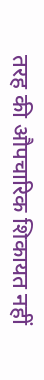तरह की औपचारिक शिकायत नहीं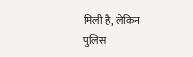मिली है, लेकिन पुलिस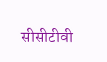सीसीटीवी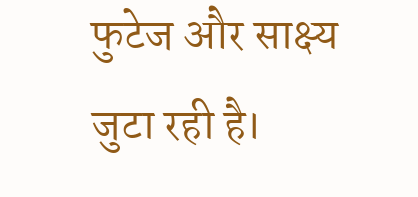फुटेज और साक्ष्य जुटा रही है।